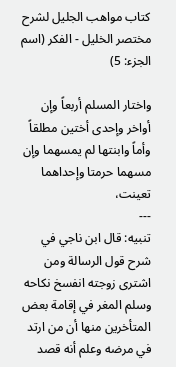كتاب مواهب الجليل لشرح مختصر الخليل - الفكر (اسم الجزء: 5)

واختار المسلم أربعاً وإن أواخر وإحدى أختين مطلقاً وأماً وابنتها لم يمسهما وإن مسهما حرمتا وإحداهما تعينت،
---
تنبيه: قال ابن ناجي في شرح قول الرسالة ومن اشترى زوجته انفسخ نكاحه وسلم المغر في إقامة بعض المتأخرين منها أن من ارتد في مرضه وعلم أنه قصد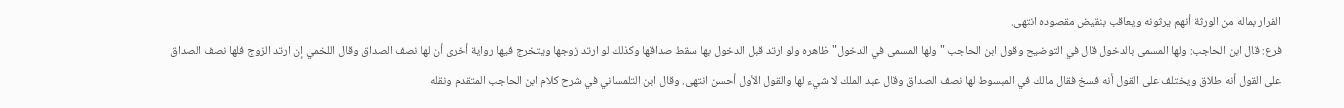الفرار بماله من الورثة أنهم يرثونه ويعاقب بنقيض مقصوده انتهى.
فرع: قال ابن الحاجب: ولها المسمى بالدخول قال في التوضيح وقول ابن الحاجب "ولها المسمى في الدخول" ظاهره ولو ارتد قبل الدخول بها سقط صداقها وكذلك لو ارتد زوجها ويتخرج فيها رواية أخرى أن لها نصف الصداق وقال اللخمي إن ارتد الزوج فلها نصف الصداق على القول أنه طلاق ويختلف على القول أنه فسخ فقال مالك في المبسوط لها نصف الصداق وقال عبد الملك لا شيء لها والقول الأول أحسن انتهى. وقال ابن التلمساني في شرح كلام ابن الحاجب المتقدم ونقله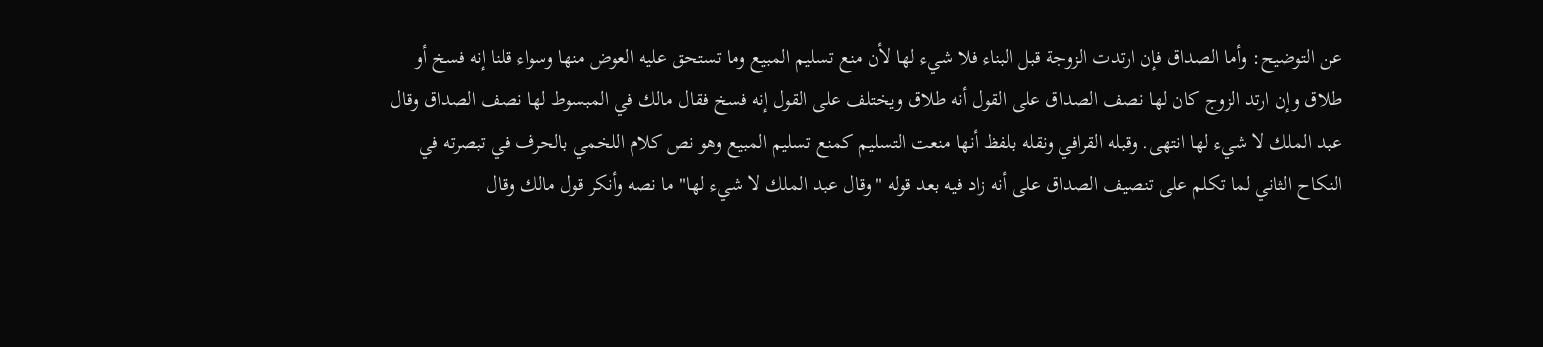عن التوضيح: وأما الصداق فإن ارتدت الزوجة قبل البناء فلا شيء لها لأن منع تسليم المبيع وما تستحق عليه العوض منها وسواء قلنا إنه فسخ أو طلاق وإن ارتد الزوج كان لها نصف الصداق على القول أنه طلاق ويختلف على القول إنه فسخ فقال مالك في المبسوط لها نصف الصداق وقال عبد الملك لا شيء لها انتهى. وقبله القرافي ونقله بلفظ أنها منعت التسليم كمنع تسليم المبيع وهو نص كلام اللخمي بالحرف في تبصرته في النكاح الثاني لما تكلم على تنصيف الصداق على أنه زاد فيه بعد قوله "وقال عبد الملك لا شيء لها" ما نصه وأنكر قول مالك وقال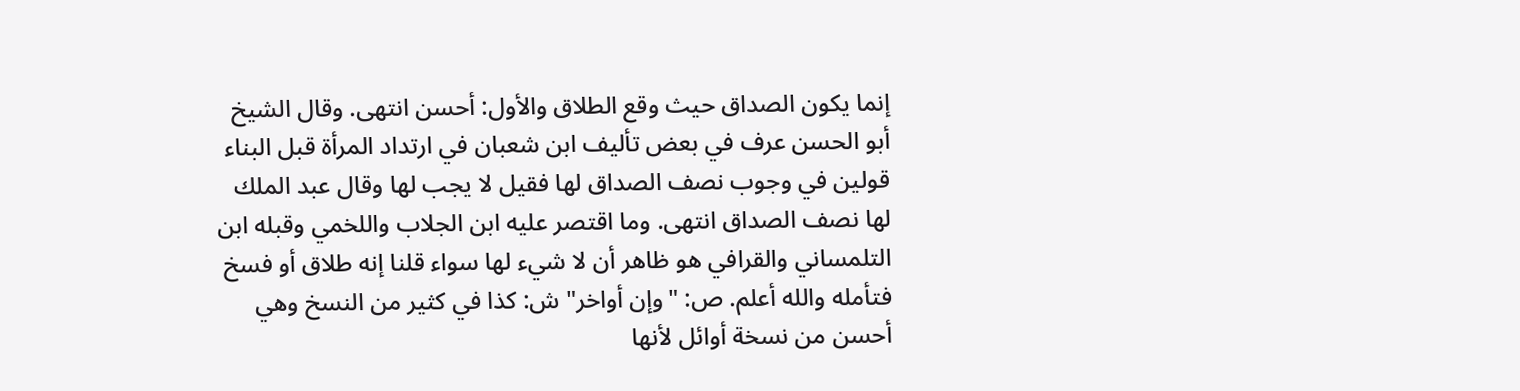إنما يكون الصداق حيث وقع الطلاق والأول: أحسن انتهى. وقال الشيخ أبو الحسن عرف في بعض تأليف ابن شعبان في ارتداد المرأة قبل البناء قولين في وجوب نصف الصداق لها فقيل لا يجب لها وقال عبد الملك لها نصف الصداق انتهى. وما اقتصر عليه ابن الجلاب واللخمي وقبله ابن التلمساني والقرافي هو ظاهر أن لا شيء لها سواء قلنا إنه طلاق أو فسخ فتأمله والله أعلم. ص: "وإن أواخر" ش: كذا في كثير من النسخ وهي أحسن من نسخة أوائل لأنها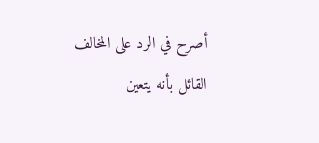أصرح في الرد على المخالف القائل بأنه يتعين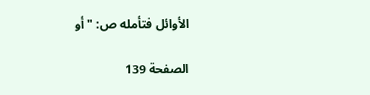الأوائل فتأمله ص: "أو

الصفحة 139